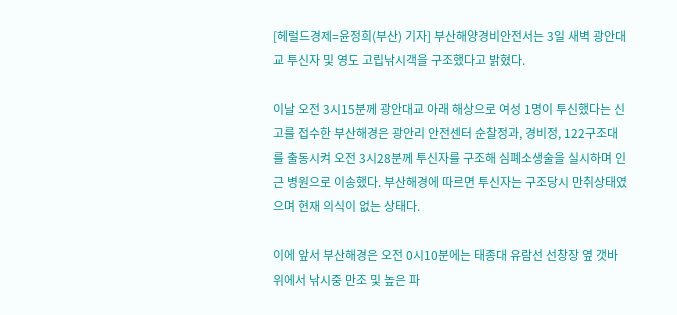[헤럴드경제=윤정희(부산) 기자] 부산해양경비안전서는 3일 새벽 광안대교 투신자 및 영도 고립낚시객을 구조했다고 밝혔다.

이날 오전 3시15분께 광안대교 아래 해상으로 여성 1명이 투신했다는 신고를 접수한 부산해경은 광안리 안전센터 순찰정과, 경비정, 122구조대를 출동시켜 오전 3시28분께 투신자를 구조해 심폐소생술을 실시하며 인근 병원으로 이송했다. 부산해경에 따르면 투신자는 구조당시 만취상태였으며 현재 의식이 없는 상태다.

이에 앞서 부산해경은 오전 0시10분에는 태종대 유람선 선창장 옆 갯바위에서 낚시중 만조 및 높은 파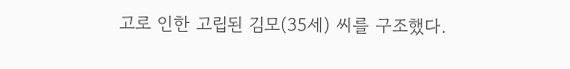고로 인한 고립된 김모(35세) 씨를 구조했다.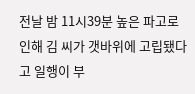전날 밤 11시39분 높은 파고로 인해 김 씨가 갯바위에 고립됐다고 일행이 부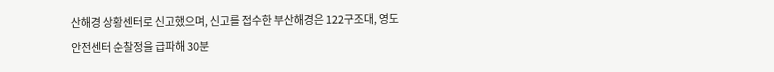산해경 상황센터로 신고했으며, 신고를 접수한 부산해경은 122구조대, 영도안전센터 순찰정을 급파해 30분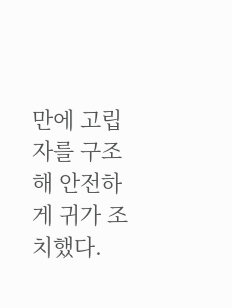만에 고립자를 구조해 안전하게 귀가 조치했다.